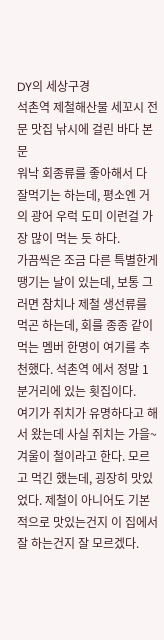DY의 세상구경
석촌역 제철해산물 세꼬시 전문 맛집 낚시에 걸린 바다 본문
워낙 회종류를 좋아해서 다 잘먹기는 하는데, 평소엔 거의 광어 우럭 도미 이런걸 가장 많이 먹는 듯 하다.
가끔씩은 조금 다른 특별한게 땡기는 날이 있는데, 보통 그러면 참치나 제철 생선류를 먹곤 하는데, 회를 종종 같이 먹는 멤버 한명이 여기를 추천했다. 석촌역 에서 정말 1분거리에 있는 횟집이다.
여기가 쥐치가 유명하다고 해서 왔는데 사실 쥐치는 가을~겨울이 철이라고 한다. 모르고 먹긴 했는데, 굉장히 맛있었다. 제철이 아니어도 기본적으로 맛있는건지 이 집에서 잘 하는건지 잘 모르겠다.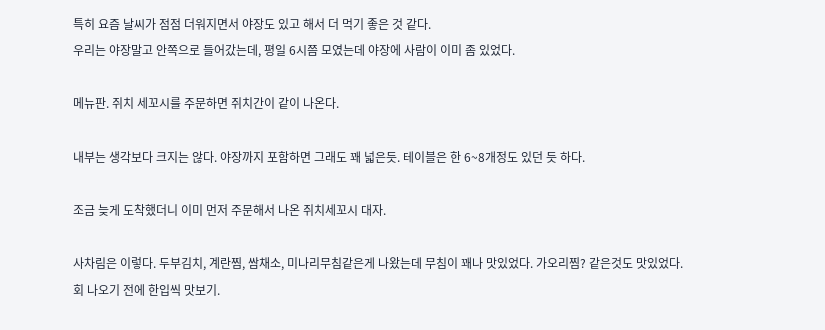특히 요즘 날씨가 점점 더워지면서 야장도 있고 해서 더 먹기 좋은 것 같다.
우리는 야장말고 안쪽으로 들어갔는데, 평일 6시쯤 모였는데 야장에 사람이 이미 좀 있었다.

메뉴판. 쥐치 세꼬시를 주문하면 쥐치간이 같이 나온다.

내부는 생각보다 크지는 않다. 야장까지 포함하면 그래도 꽤 넓은듯. 테이블은 한 6~8개정도 있던 듯 하다.

조금 늦게 도착했더니 이미 먼저 주문해서 나온 쥐치세꼬시 대자.

사차림은 이렇다. 두부김치, 계란찜, 쌈채소, 미나리무침같은게 나왔는데 무침이 꽤나 맛있었다. 가오리찜? 같은것도 맛있었다. 회 나오기 전에 한입씩 맛보기.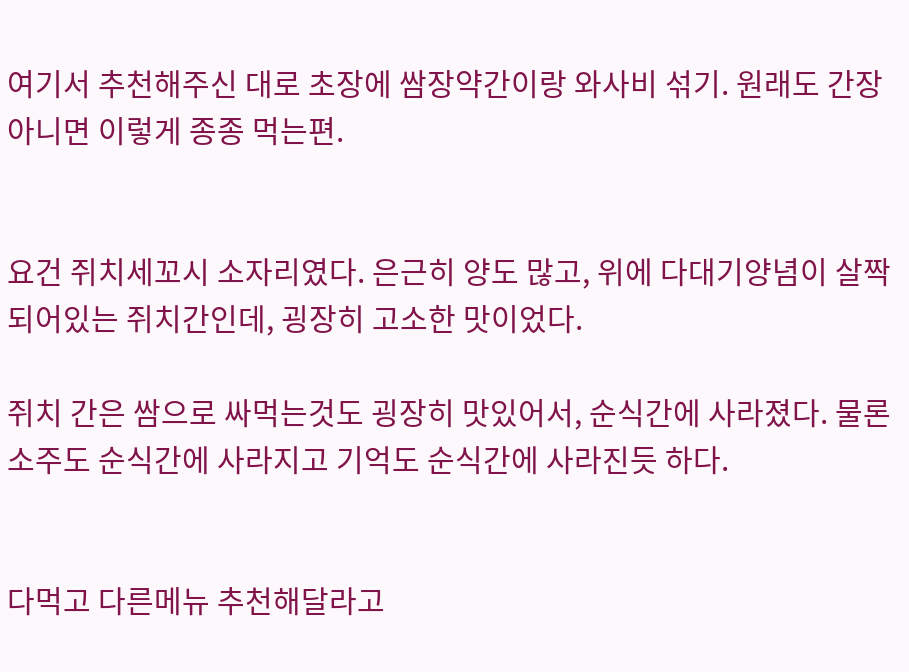여기서 추천해주신 대로 초장에 쌈장약간이랑 와사비 섞기. 원래도 간장 아니면 이렇게 종종 먹는편.


요건 쥐치세꼬시 소자리였다. 은근히 양도 많고, 위에 다대기양념이 살짝 되어있는 쥐치간인데, 굉장히 고소한 맛이었다.

쥐치 간은 쌈으로 싸먹는것도 굉장히 맛있어서, 순식간에 사라졌다. 물론 소주도 순식간에 사라지고 기억도 순식간에 사라진듯 하다.


다먹고 다른메뉴 추천해달라고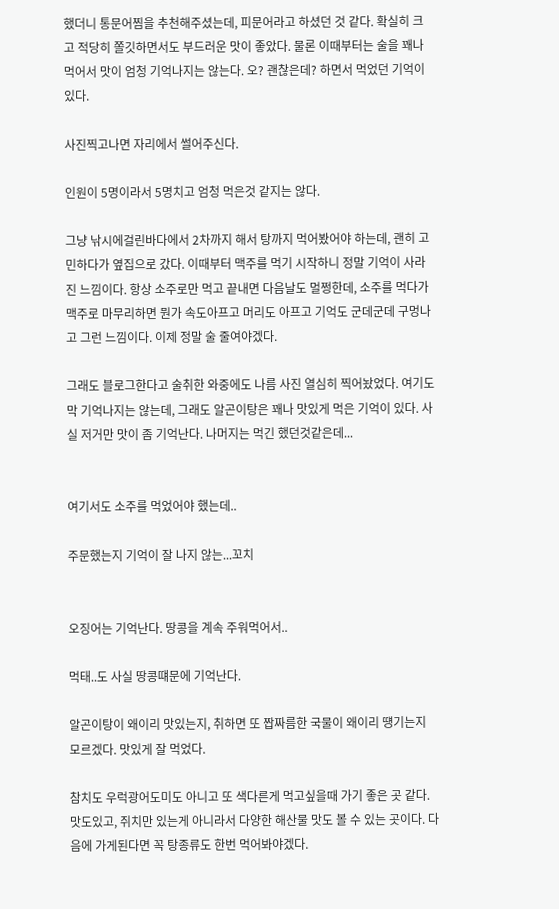했더니 통문어찜을 추천해주셨는데, 피문어라고 하셨던 것 같다. 확실히 크고 적당히 쫄깃하면서도 부드러운 맛이 좋았다. 물론 이때부터는 술을 꽤나 먹어서 맛이 엄청 기억나지는 않는다. 오? 괜찮은데? 하면서 먹었던 기억이 있다.

사진찍고나면 자리에서 썰어주신다.

인원이 5명이라서 5명치고 엄청 먹은것 같지는 않다.

그냥 낚시에걸린바다에서 2차까지 해서 탕까지 먹어봤어야 하는데, 괜히 고민하다가 옆집으로 갔다. 이때부터 맥주를 먹기 시작하니 정말 기억이 사라진 느낌이다. 항상 소주로만 먹고 끝내면 다음날도 멀쩡한데, 소주를 먹다가 맥주로 마무리하면 뭔가 속도아프고 머리도 아프고 기억도 군데군데 구멍나고 그런 느낌이다. 이제 정말 술 줄여야겠다.

그래도 블로그한다고 술취한 와중에도 나름 사진 열심히 찍어놨었다. 여기도 막 기억나지는 않는데, 그래도 알곤이탕은 꽤나 맛있게 먹은 기억이 있다. 사실 저거만 맛이 좀 기억난다. 나머지는 먹긴 했던것같은데...


여기서도 소주를 먹었어야 했는데..

주문했는지 기억이 잘 나지 않는...꼬치


오징어는 기억난다. 땅콩을 계속 주워먹어서..

먹태..도 사실 땅콩떄문에 기억난다.

알곤이탕이 왜이리 맛있는지, 취하면 또 짭짜름한 국물이 왜이리 떙기는지 모르겠다. 맛있게 잘 먹었다.

참치도 우럭광어도미도 아니고 또 색다른게 먹고싶을때 가기 좋은 곳 같다. 맛도있고, 쥐치만 있는게 아니라서 다양한 해산물 맛도 볼 수 있는 곳이다. 다음에 가게된다면 꼭 탕종류도 한번 먹어봐야겠다.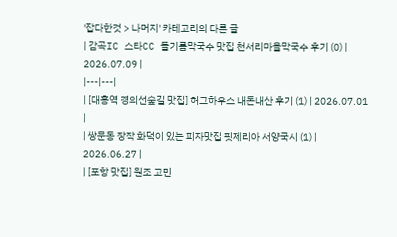'잡다한것 > 나머지' 카테고리의 다른 글
| 감곡IC 스타CC 들기름막국수 맛집 천서리마을막국수 후기 (0) | 2026.07.09 |
|---|---|
| [대흥역 경의선숲길 맛집] 허그하우스 내돈내산 후기 (1) | 2026.07.01 |
| 쌍문동 장작 화덕이 있는 피자맛집 핏제리아 서양국시 (1) | 2026.06.27 |
| [포항 맛집] 원조 고민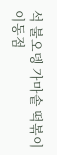석 불오뎅 가마솥 떡볶이 이동점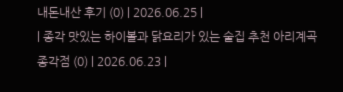내돈내산 후기 (0) | 2026.06.25 |
| 종각 맛있는 하이볼과 닭요리가 있는 술집 추천 아리계곡 종각점 (0) | 2026.06.23 |